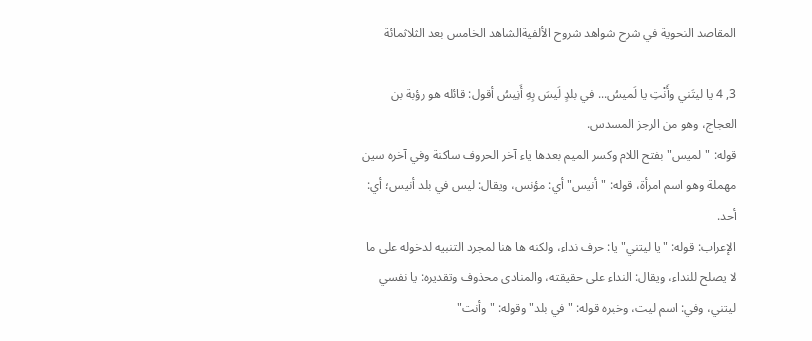المقاصد النحوية في شرح شواهد شروح الألفيةالشاهد الخامس بعد الثلاثمائة

3, 4 يا ليتَني وأَنْتِ يا لَميسُ... في بلدٍ لَيسَ بِهِ أَنِيسُ أقول: قائله هو رؤبة بن العجاج، وهو من الرجز المسدس.
قوله: "لميس" بفتح اللام وكسر الميم بعدها ياء آخر الحروف ساكنة وفي آخره سين مهملة وهو اسم امرأة، قوله: "أنيس" أي: مؤنس، ويقال: ليس في بلد أنيس؛ أي: أحد.
الإعراب: قوله: "يا ليتني" يا: حرف نداء، ولكنه ها هنا لمجرد التنبيه لدخوله على ما لا يصلح للنداء، ويقال: النداء على حقيقته، والمنادى محذوف وتقديره: يا نفسي ليتني، وفي: اسم ليت، وخبره قوله: "في بلد" وقوله: "وأنت"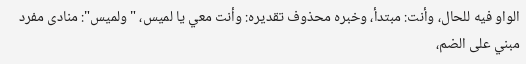الواو فيه للحال، وأنت: مبتدأ، وخبره محذوف تقديره: وأنت معي يا لميس، "ولميس": منادى مفرد مبني على الضم،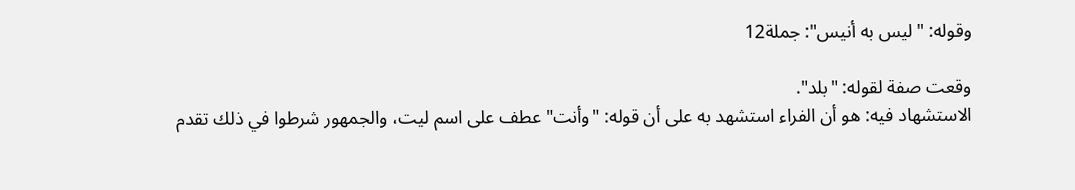وقوله: "ليس به أنيس": جملة12

وقعت صفة لقوله: "بلد".
الاستشهاد فيه: هو أن الفراء استشهد به على أن قوله: "وأنت" عطف على اسم ليت، والجمهور شرطوا في ذلك تقدم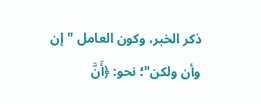ذكر الخبر، وكون العامل "إن وأن ولكن"؛ نحو: ﴿أَنَّ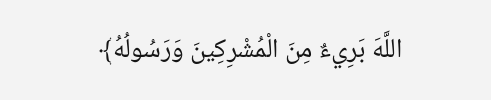اللَّهَ بَرِيءٌ مِنَ الْمُشْرِكِينَ وَرَسُولُهُ﴾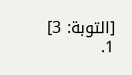[التوبة: 3] 1.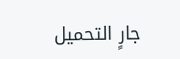جارٍ التحميل